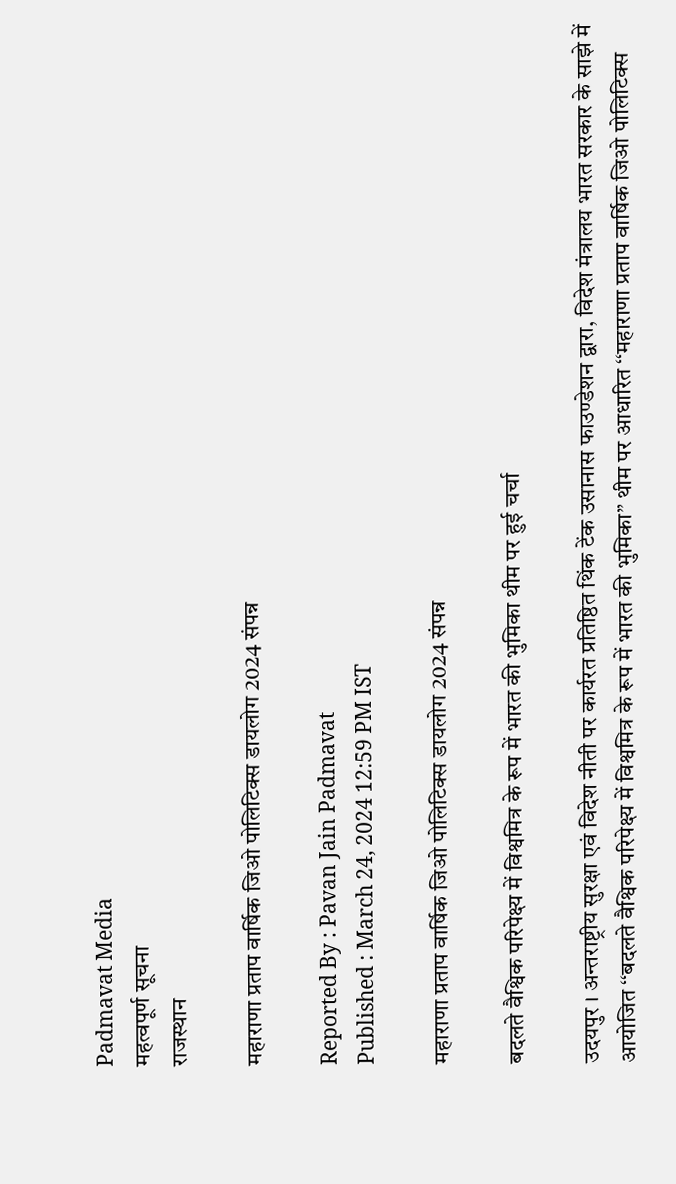Padmavat Media
महत्वपूर्ण सूचना
राजस्थान

महाराणा प्रताप वार्षिक जिओ पोलिटिक्स डायलोग 2024 संपन्न

Reported By : Pavan Jain Padmavat
Published : March 24, 2024 12:59 PM IST

महाराणा प्रताप वार्षिक जिओ पोलिटिक्स डायलोग 2024 संपन्न

बदलते वैश्विक परिपेक्ष्य में विश्वमित्र के रूप में भारत की भुमिका थीम पर हुई चर्चा

उदयपुर । अन्तराष्ट्रीय सुरक्षा एवं विदेश नीती पर कार्यरत प्रतिष्ठित थिंक टेंक उसानास फाउण्डेशन द्वारा, विदेश मंत्रालय भारत सरकार के साझे में आयोजित ‘‘बदलते वैश्विक परिपेक्ष्य में विश्वमित्र के रूप में भारत की भुमिका’’ थीम पर आधारित ‘‘महाराणा प्रताप वार्षिक जिओ पोलिटिक्स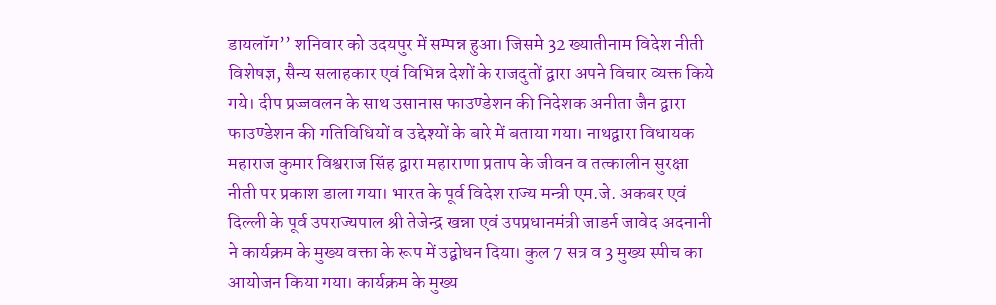डायलॉग’’ शनिवार को उदयपुर में सम्पन्न हुआ। जिसमे 32 ख्यातीनाम विदेश नीती विशेषज्ञ, सैन्य सलाहकार एवं विभिन्न देशों के राजदुतों द्वारा अपने विचार व्यक्त किये गये। दीप प्रज्जवलन के साथ उसानास फाउण्डेशन की निदेशक अनीता जैन द्वारा फाउण्डेशन की गतिविधियों व उद्देश्यों के बारे में बताया गया। नाथद्वारा विधायक महाराज कुमार विश्वराज सिंह द्वारा महाराणा प्रताप के जीवन व तत्कालीन सुरक्षा नीती पर प्रकाश डाला गया। भारत के पूर्व विदेश राज्य मन्त्री एम.जे. अकबर एवं दिल्ली के पूर्व उपराज्यपाल श्री तेजेन्द्र खन्ना एवं उपप्रधानमंत्री जाडर्न जावेद अदनानी ने कार्यक्रम के मुख्य वक्ता के रूप में उद्बोधन दिया। कुल 7 सत्र व 3 मुख्य स्पीच का आयोजन किया गया। कार्यक्रम के मुख्य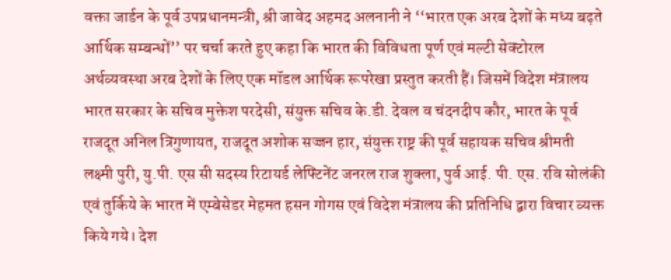वक्ता जार्डन के पूर्व उपप्रधानमन्त्री, श्री जावेद अहमद अलनानी ने ‘‘भारत एक अरब देशों के मध्य बढ़ते आर्थिक सम्बन्धों’’ पर चर्चा करते हुए कहा कि भारत की विविधता पूर्ण एवं मल्टी सेक्टोरल अर्थव्यवस्था अरब देशों के लिए एक मॉडल आर्थिक रूपरेखा प्रस्तुत करती हैं। जिसमें विदेश मंत्रालय भारत सरकार के सचिव मुक्तेश परदेसी, संयुक्त सचिव के.डी. देवल व चंदनदीप कौर, भारत के पूर्व राजदूत अनिल त्रिगुणायत, राजदूत अशोक सज्जन हार, संयुक्त राष्ट्र की पूर्व सहायक सचिव श्रीमती लक्ष्मी पुरी, यु.पी. एस सी सदस्य रिटायर्ड लेफ्टिनेंट जनरल राज शुक्ला, पुर्व आई. पी. एस. रवि सोलंकी एवं तुर्किये के भारत में एम्बेसेडर मेहमत हसन गोगस एवं विदेश मंत्रालय की प्रतिनिधि द्वारा विचार व्यक्त किये गये। देश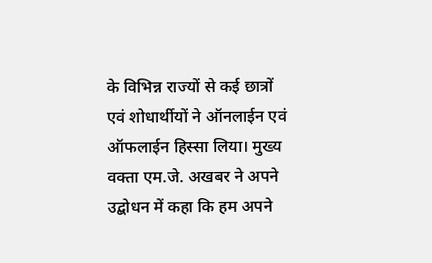के विभिन्न राज्यों से कई छात्रों एवं शोधार्थीयों ने ऑनलाईन एवं ऑफलाईन हिस्सा लिया। मुख्य वक्ता एम.जे. अखबर ने अपने उद्बोधन में कहा कि हम अपने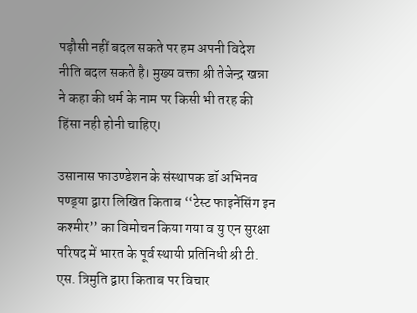पड़ौसी नहीं बदल सकते पर हम अपनी विदेश नीति बदल सकते है। मुख्य वक्ता श्री तेजेन्द्र खन्ना ने कहा की धर्म के नाम पर किसी भी तरह की हिंसा नही होनी चाहिए।

उसानास फाउण्डेशन के संस्थापक डॉ अभिनव पण्ड्‌या द्वारा लिखित किताब ‘‘टेस्ट फाइनेंसिंग इन कश्मीर’’ का विमोचन किया गया व यु एन सुरक्षा परिषद में भारत के पूर्व स्थायी प्रतिनिधी श्री टी. एस. त्रिमुति द्वारा किताब पर विचार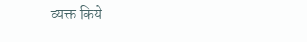व्यक्त किये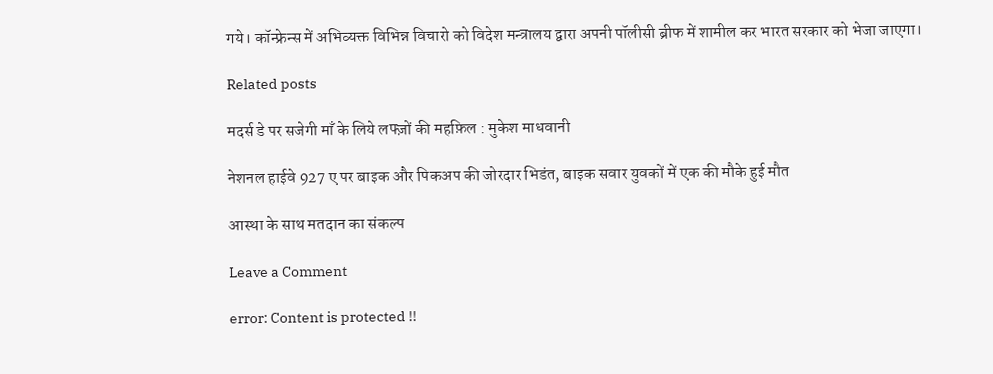गये। कॉन्फ्रेन्स में अभिव्यक्त विभिन्न विचारो को विदेश मन्त्रालय द्वारा अपनी पॉलीसी ब्रीफ में शामील कर भारत सरकार को भेजा जाएगा।

Related posts

मदर्स डे पर सजेगी माँ के लिये लफ्ज़ों की महफ़िल : मुकेश माधवानी

नेशनल हाईवे 927 ए पर बाइक और पिकअप की जोरदार भिडंत, बाइक सवार युवकों में एक की मौके हुई मौत

आस्था के साथ मतदान का संकल्प

Leave a Comment

error: Content is protected !!